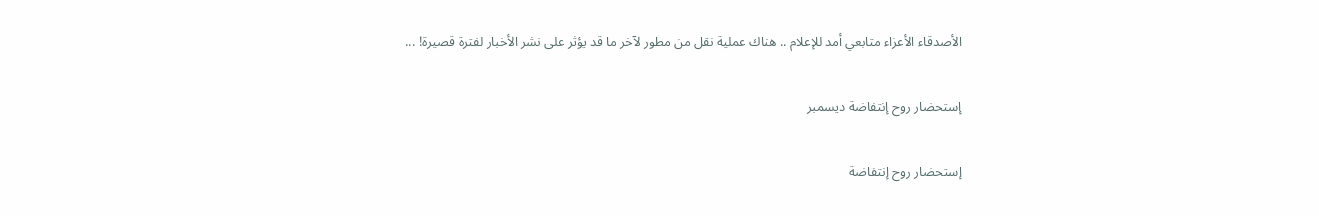الأصدقاء الأعزاء متابعي أمد للإعلام .. هناك عملية نقل من مطور لآخر ما قد يؤثر على نشر الأخبار لفترة قصيرة! ...

إستحضار روح إنتفاضة ديسمبر

إستحضار روح إنتفاضة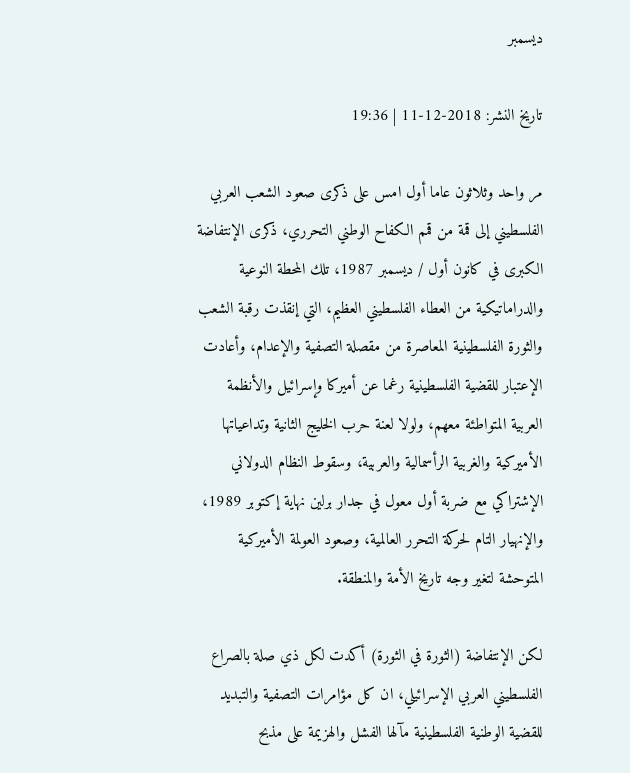ديسمبر

تاريخ النشر: 2018-12-11 | 19:36

مر واحد وثلاثون عاما أول امس على ذكرى صعود الشعب العربي الفلسطيني إلى قمة من قمم الكفاح الوطني التحرري، ذكرى الإنتفاضة الكبرى في كانون أول / ديسمبر 1987، تلك المحطة النوعية والدراماتيكية من العطاء الفلسطيني العظيم، التي إنقذت رقبة الشعب والثورة الفلسطينية المعاصرة من مقصلة التصفية والإعدام، وأعادت الإعتبار للقضية الفلسطينية رغما عن أميركا وإسرائيل والأنظمة العربية المتواطئة معهم، ولولا لعنة حرب الخليج الثانية وتداعياتها الأميركية والغربية الرأسمالية والعربية، وسقوط النظام الدولاني الإشتراكي مع ضربة أول معول في جدار برلين نهاية إكتوبر 1989، والإنهيار التام لحركة التحرر العالمية، وصعود العولمة الأميركية المتوحشة لتغير وجه تاريخ الأمة والمنطقة.

لكن الإنتفاضة (الثورة في الثورة) أكدت لكل ذي صلة بالصراع الفلسطيني العربي الإسرائيلي، ان كل مؤامرات التصفية والتبديد للقضية الوطنية الفلسطينية مآلها الفشل والهزيمة على مذبح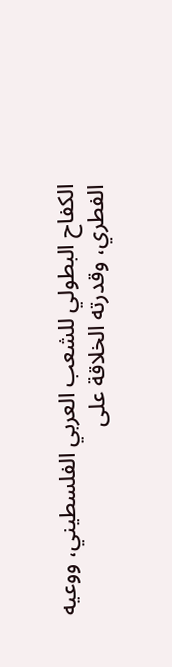الكفاح البطولي للشعب العربي الفلسطيني، ووعيه الفطري، وقدرته الخلاقة على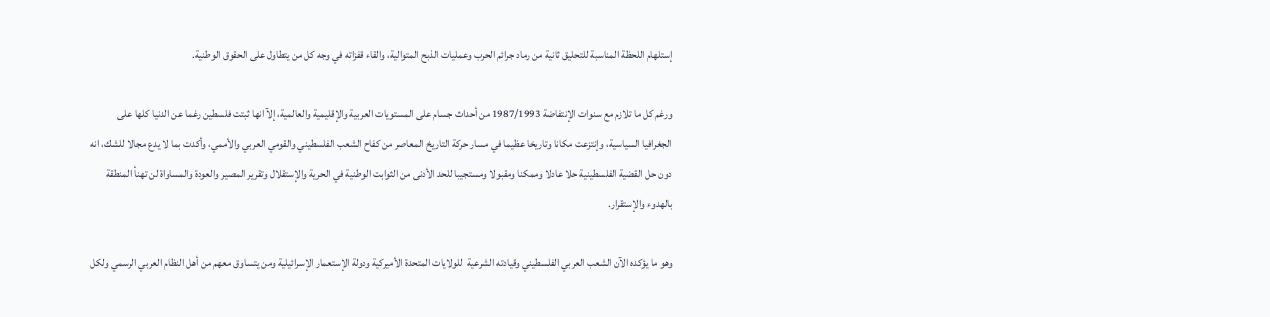إستلهام اللحظة المناسبة للتحليق ثانية من رماد جرائم الحرب وعمليات الذبح المتوالية، والقاء قفزاته في وجه كل من يتطاول على الحقوق الوطنية.

ورغم كل ما تلازم مع سنوات الإنتفاضة 1987/1993 من أحداث جسام على المستويات العربية والإقليمية والعالمية، إلآ انها ثبتت فلسطين رغما عن الدنيا كلها على الجغرافيا السياسية، وإنتزعت مكانا وتاريخا عظيما في مسار حركة التاريخ المعاصر من كفاح الشعب الفلسطيني والقومي العربي والأممي، وأكدت بما لا يدع مجالا للشك، انه دون حل القضية الفلسطينية حلا عادلا وممكنا ومقبولا ومستجيبا للحد الأدنى من الثوابت الوطنية في الحرية والإستقلال وتقرير المصير والعودة والمساواة لن تهنأ المنطقة بالهدوء والإستقرار.

وهو ما يؤكده الآن الشعب العربي الفلسطيني وقيادته الشرعية  للولايات المتحدة الأميركية ودولة الإستعمار الإسرائيلية ومن يتساوق معهم من أهل النظام العربي الرسمي ولكل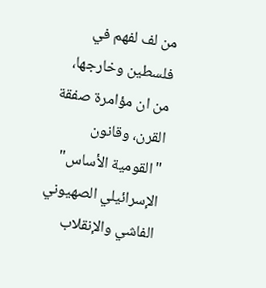من لف لفهم في فلسطين وخارجها، من ان مؤامرة صفقة القرن، وقانون "القومية الأساس" الإسرائيلي الصهيوني الفاشي والإنقلاب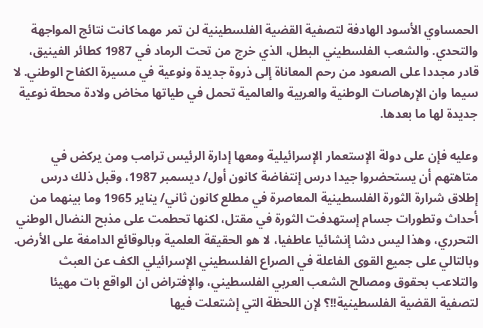الحمساوي الأسود الهادفة لتصفية القضية الفلسطينية لن تمر مهما كانت نتائج المواجهة والتحدي. والشعب الفلسطيني البطل، الذي خرج من تحت الرماد في 1987 كطائر الفينيق، قادر مجددا على الصعود من رحم المعاناة إلى ذروة جديدة ونوعية في مسيرة الكفاح الوطني. لا سيما وان الإرهاصات الوطنية والعربية والعالمية تحمل في طياتها مخاض ولادة محطة نوعية جديدة لها ما بعدها.

وعليه فإن على دولة الإستعمار الإسرائيلية ومعها إدارة الرئيس ترامب ومن يركض في متاهتهم أن يستحضروا جيدا درس إنتفاضة كانون أول/ ديسمبر 1987، وقبل ذلك درس إطلاق شرارة الثورة الفلسطينية المعاصرة في مطلع كانون ثاني/ يناير 1965 وما بينهما من أحداث وتطورات جسام إستهدفت الثورة في مقتل، لكنها تحطمت على مذبح النضال الوطني التحرري، وهذا ليس دشا إنشائيا عاطفيا، لا هو الحقيقة العلمية وبالوقائع الدامغة على الأرض. وبالتالي على جميع القوى الفاعلة في الصراع الفلسطيني الإسرائيلي الكف عن العبث والتلاعب بحقوق ومصالح الشعب العربي الفلسطيني، والإفتراض ان الواقع بات مهيئا لتصفية القضية الفلسطينية!!؟ لإن اللحظة التي إشتعلت فيها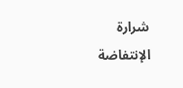شرارة الإنتفاضة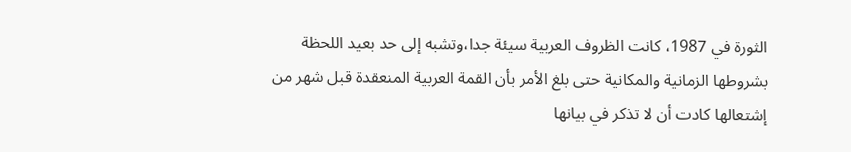الثورة في 1987، كانت الظروف العربية سيئة جدا،وتشبه إلى حد بعيد اللحظة بشروطها الزمانية والمكانية حتى بلغ الأمر بأن القمة العربية المنعقدة قبل شهر من إشتعالها كادت أن لا تذكر في بيانها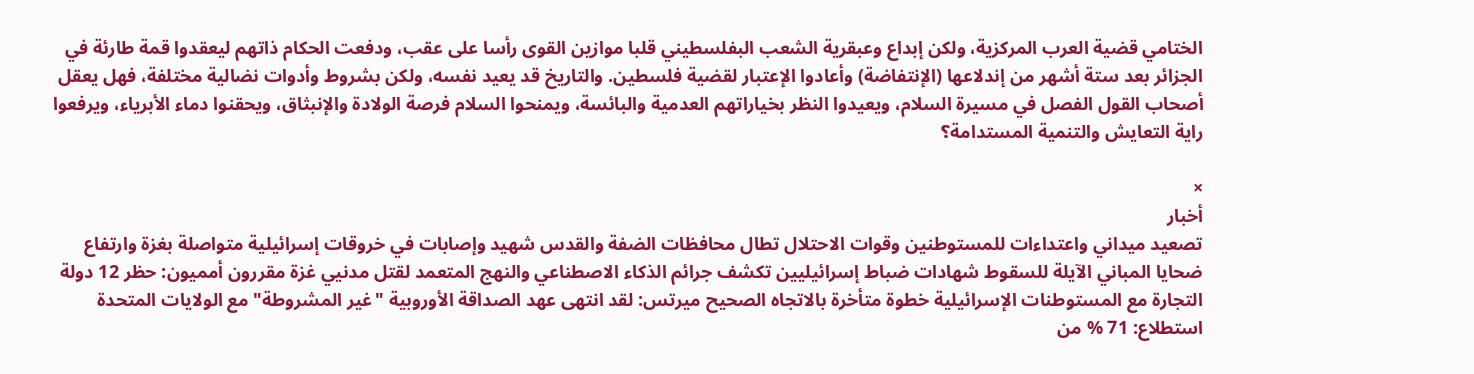الختامي قضية العرب المركزية، ولكن إبداع وعبقرية الشعب البفلسطيني قلبا موازين القوى رأسا على عقب، ودفعت الحكام ذاتهم ليعقدوا قمة طارئة في الجزائر بعد ستة أشهر من إندلاعها (الإنتفاضة) وأعادوا الإعتبار لقضية فلسطين. والتاريخ قد يعيد نفسه، ولكن بشروط وأدوات نضالية مختلفة، فهل يعقل أصحاب القول الفصل في مسيرة السلام، ويعيدوا النظر بخياراتهم العدمية والبائسة، ويمنحوا السلام فرصة الولادة والإنبثاق، ويحقنوا دماء الأبرياء، ويرفعوا راية التعايش والتنمية المستدامة؟

×
أخبار
تصعيد ميداني واعتداءات للمستوطنين وقوات الاحتلال تطال محافظات الضفة والقدس شهيد وإصابات في خروقات إسرائيلية متواصلة بغزة وارتفاع ضحايا المباني الآيلة للسقوط شهادات ضباط إسرائيليين تكشف جرائم الذكاء الاصطناعي والنهج المتعمد لقتل مدنيي غزة مقررون أمميون: حظر 12 دولة التجارة مع المستوطنات الإسرائيلية خطوة متأخرة بالاتجاه الصحيح ميرتس: لقد انتهى عهد الصداقة الأوروبية "غير المشروطة" مع الولايات المتحدة استطلاع: 71 % من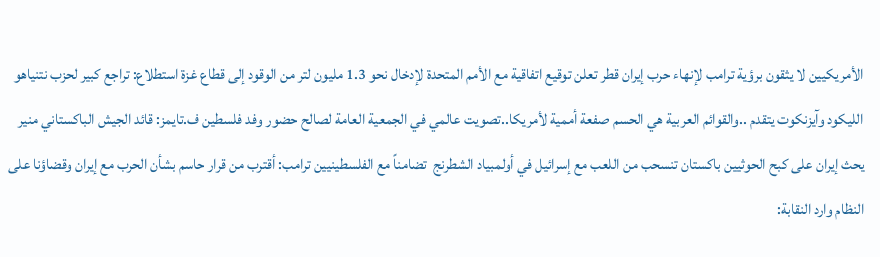الأمريكيين لا يثقون برؤية ترامب لإنهاء حرب إيران قطر تعلن توقيع اتفاقية مع الأمم المتحدة لإدخال نحو 1.3 مليون لتر من الوقود إلى قطاع غزة استطلاع: تراجع كبير لحزب نتنياهو الليكود وآيزنكوت يتقدم ..والقوائم العربية هي الحسم صفعة أممية لأمريكا..تصويت عالمي في الجمعية العامة لصالح حضور وفد فلسطين ف.تايمز: قائد الجيش الباكستاني منير يحث إيران على كبح الحوثيين باكستان تنسحب من اللعب مع إسرائيل في أولمبياد الشطرنج  تضامناً مع الفلسطينيين ترامب: أقترب من قرار حاسم بشأن الحرب مع إيران وقضاؤنا على النظام وارد النقابة: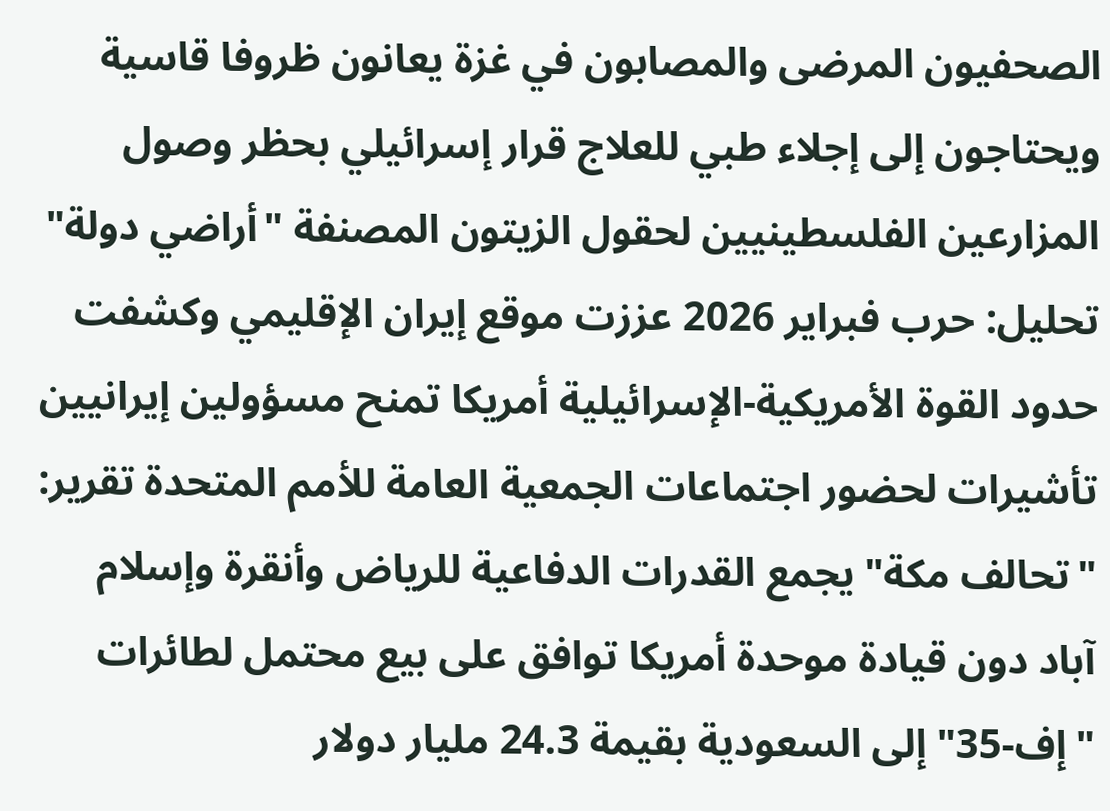الصحفيون المرضى والمصابون في غزة يعانون ظروفا قاسية ويحتاجون إلى إجلاء طبي للعلاج قرار إسرائيلي بحظر وصول المزارعين الفلسطينيين لحقول الزيتون المصنفة "أراضي دولة" تحليل: حرب فبراير 2026 عززت موقع إيران الإقليمي وكشفت حدود القوة الأمريكية-الإسرائيلية أمريكا تمنح مسؤولين إيرانيين تأشيرات لحضور اجتماعات الجمعية العامة للأمم المتحدة تقرير: "تحالف مكة" يجمع القدرات الدفاعية للرياض وأنقرة وإسلام آباد دون قيادة موحدة أمريكا توافق على بيع محتمل لطائرات "إف-35" إلى السعودية بقيمة 24.3 مليار دولار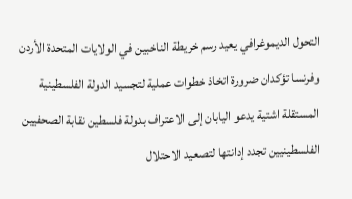التحول الديموغرافي يعيد رسم خريطة الناخبين في الولايات المتحدة الأردن وفرنسا تؤكدان ضرورة اتخاذ خطوات عملية لتجسيد الدولة الفلسطينية المستقلة اشتية يدعو اليابان إلى الاعتراف بدولة فلسطين نقابة الصحفيين الفلسطينيين تجدد إدانتها لتصعيد الاحتلال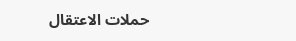حملات الاعتقال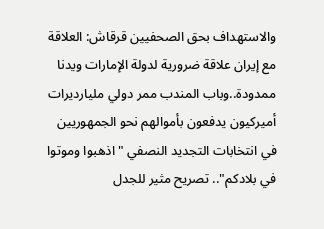والاستهداف بحق الصحفيين قرقاش: العلاقة مع إيران علاقة ضرورية لدولة الإمارات ويدنا ممدودة..وباب المندب ممر دولي مليارديرات أميركيون يدفعون بأموالهم نحو الجمهوريين في انتخابات التجديد النصفي "اذهبوا وموتوا في بلادكم".. تصريح مثير للجدل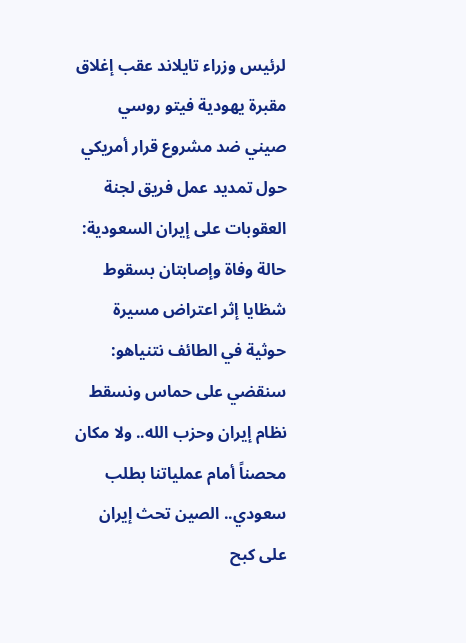لرئيس وزراء تايلاند عقب إغلاق مقبرة يهودية فيتو روسي صيني ضد مشروع قرار أمريكي حول تمديد عمل فريق لجنة العقوبات على إيران السعودية: حالة وفاة وإصابتان بسقوط شظايا إثر اعتراض مسيرة حوثية في الطائف نتنياهو: سنقضي على حماس ونسقط نظام إيران وحزب الله.. ولا مكان محصناً أمام عملياتنا بطلب سعودي.. الصين تحث إيران على كبح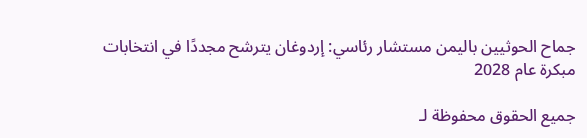جماح الحوثيين باليمن مستشار رئاسي: إردوغان يترشح مجددًا في انتخابات مبكرة عام 2028

جميع الحقوق محفوظة لـ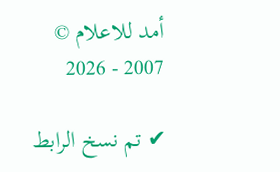أمد للاعلام © 2007 - 2026

✔ تم نسخ الرابط